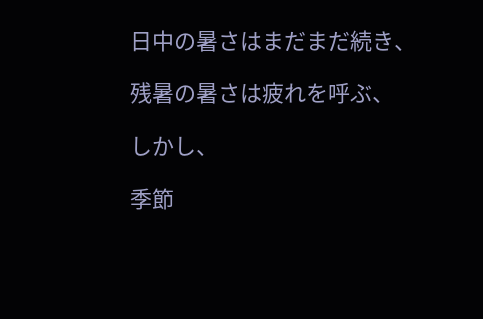日中の暑さはまだまだ続き、

残暑の暑さは疲れを呼ぶ、

しかし、

季節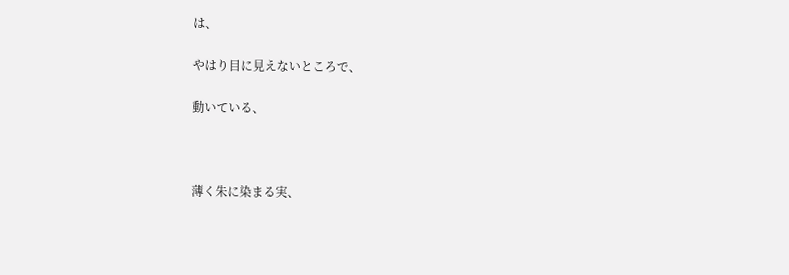は、

やはり目に見えないところで、

動いている、



薄く朱に染まる実、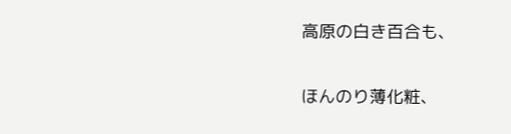高原の白き百合も、

ほんのり薄化粧、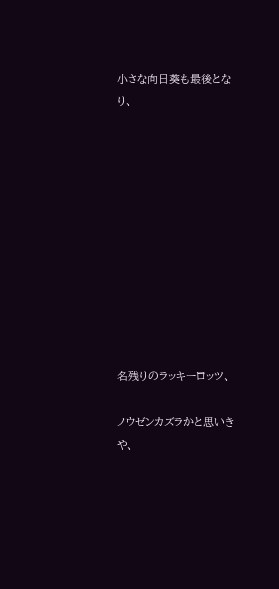小さな向日葵も最後となり、











名残りのラッキーロッツ、

ノウゼンカズラかと思いきや、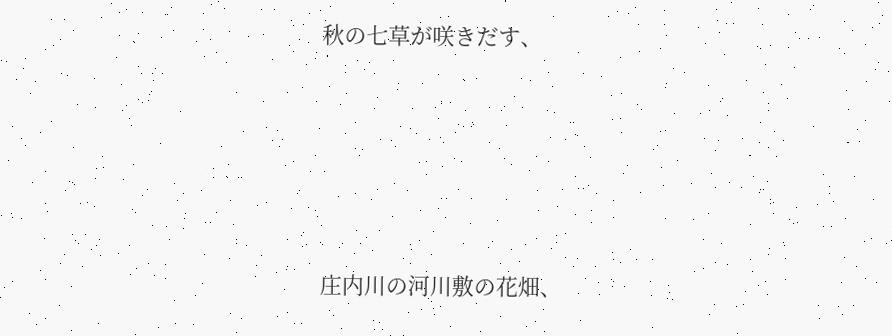秋の七草が咲きだす、





庄内川の河川敷の花畑、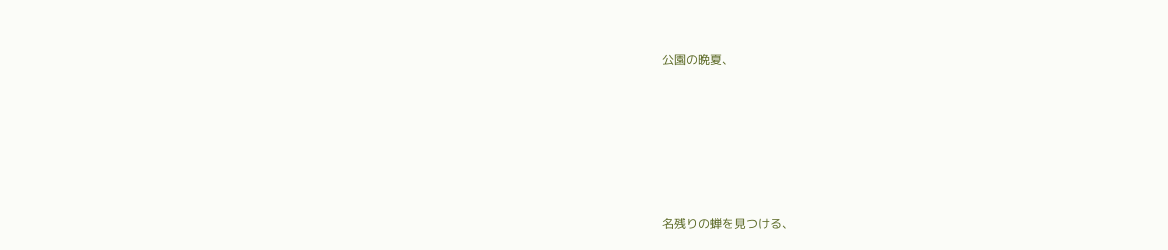公園の晩夏、









名残りの蝉を見つける、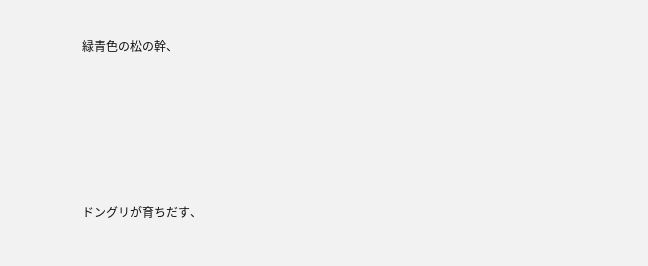緑青色の松の幹、







ドングリが育ちだす、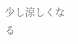少し涼しくなる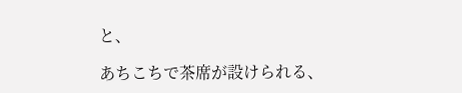と、

あちこちで茶席が設けられる、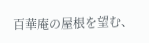百華庵の屋根を望む、